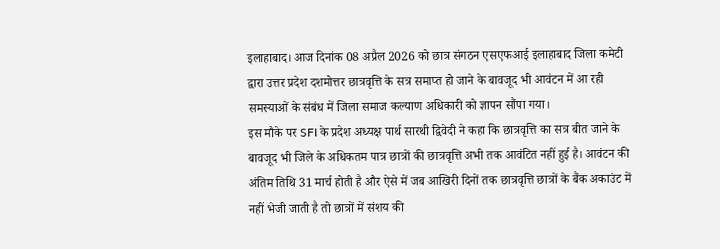इलाहाबाद। आज दिनांक 08 अप्रैल 2026 को छात्र संगठन एसएफआई इलाहाबाद जिला कमेटी द्वारा उत्तर प्रदेश दशमोत्तर छात्रवृत्ति के सत्र समाप्त हो जाने के बावजूद भी आवंटन में आ रही समस्याओं के संबंध में जिला समाज कल्याण अधिकारी को ज्ञापन सौंपा गया।
इस मौके पर SFI के प्रदेश अध्यक्ष पार्थ सारथी द्विवेदी ने कहा कि छात्रवृत्ति का सत्र बीत जाने के बावजूद भी जिले के अधिकतम पात्र छात्रों की छात्रवृत्ति अभी तक आवंटित नहीं हुई है। आवंटन की अंतिम तिथि 31 मार्च होती है और ऐसे में जब आखिरी दिनों तक छात्रवृत्ति छात्रों के बैंक अकाउंट में नहीं भेजी जाती है तो छात्रों में संशय की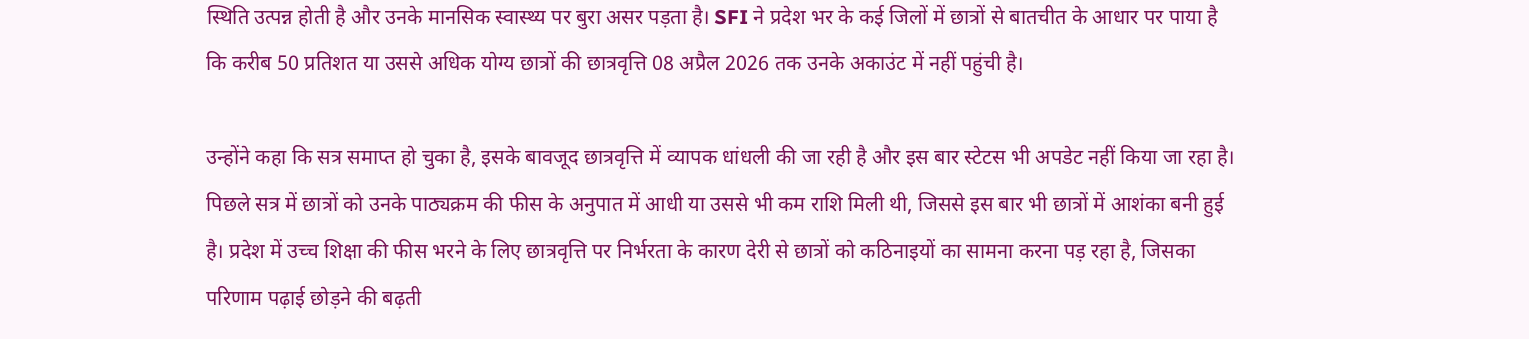स्थिति उत्पन्न होती है और उनके मानसिक स्वास्थ्य पर बुरा असर पड़ता है। SFI ने प्रदेश भर के कई जिलों में छात्रों से बातचीत के आधार पर पाया है कि करीब 50 प्रतिशत या उससे अधिक योग्य छात्रों की छात्रवृत्ति 08 अप्रैल 2026 तक उनके अकाउंट में नहीं पहुंची है।

उन्होंने कहा कि सत्र समाप्त हो चुका है, इसके बावजूद छात्रवृत्ति में व्यापक धांधली की जा रही है और इस बार स्टेटस भी अपडेट नहीं किया जा रहा है। पिछले सत्र में छात्रों को उनके पाठ्यक्रम की फीस के अनुपात में आधी या उससे भी कम राशि मिली थी, जिससे इस बार भी छात्रों में आशंका बनी हुई है। प्रदेश में उच्च शिक्षा की फीस भरने के लिए छात्रवृत्ति पर निर्भरता के कारण देरी से छात्रों को कठिनाइयों का सामना करना पड़ रहा है, जिसका परिणाम पढ़ाई छोड़ने की बढ़ती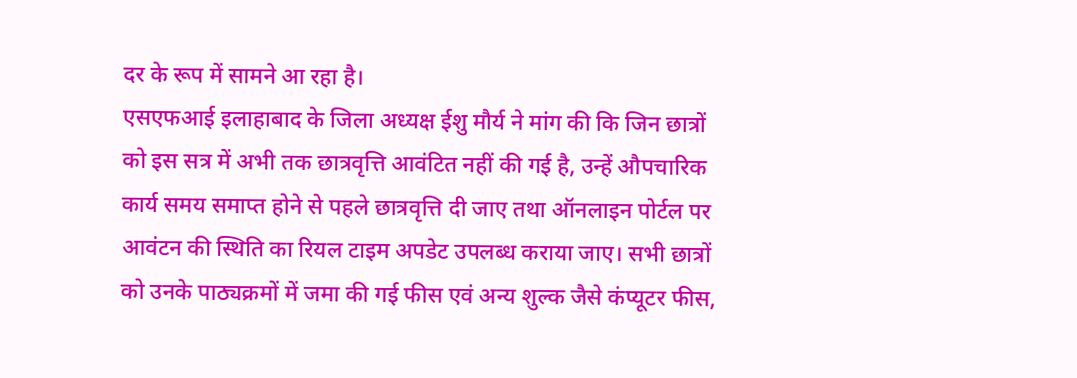दर के रूप में सामने आ रहा है।
एसएफआई इलाहाबाद के जिला अध्यक्ष ईशु मौर्य ने मांग की कि जिन छात्रों को इस सत्र में अभी तक छात्रवृत्ति आवंटित नहीं की गई है, उन्हें औपचारिक कार्य समय समाप्त होने से पहले छात्रवृत्ति दी जाए तथा ऑनलाइन पोर्टल पर आवंटन की स्थिति का रियल टाइम अपडेट उपलब्ध कराया जाए। सभी छात्रों को उनके पाठ्यक्रमों में जमा की गई फीस एवं अन्य शुल्क जैसे कंप्यूटर फीस,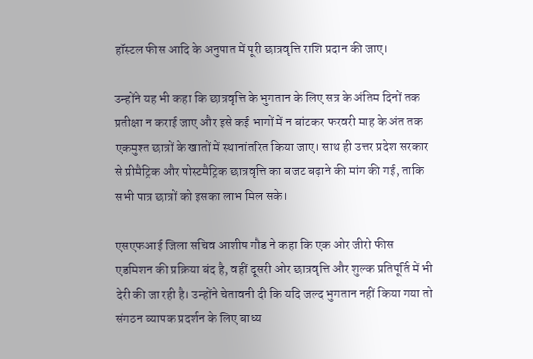हॉस्टल फीस आदि के अनुपात में पूरी छात्रवृत्ति राशि प्रदान की जाए।

उन्होंने यह भी कहा कि छात्रवृत्ति के भुगतान के लिए सत्र के अंतिम दिनों तक प्रतीक्षा न कराई जाए और इसे कई भागों में न बांटकर फरवरी माह के अंत तक एकमुश्त छात्रों के खातों में स्थानांतरित किया जाए। साथ ही उत्तर प्रदेश सरकार से प्रीमैट्रिक और पोस्टमैट्रिक छात्रवृत्ति का बजट बढ़ाने की मांग की गई, ताकि सभी पात्र छात्रों को इसका लाभ मिल सके।

एसएफआई जिला सचिव आशीष गौड ने कहा कि एक ओर जीरो फीस एडमिशन की प्रक्रिया बंद है, वहीं दूसरी ओर छात्रवृत्ति और शुल्क प्रतिपूर्ति में भी देरी की जा रही है। उन्होंने चेतावनी दी कि यदि जल्द भुगतान नहीं किया गया तो संगठन व्यापक प्रदर्शन के लिए बाध्य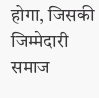होगा, जिसकी जिम्मेदारी समाज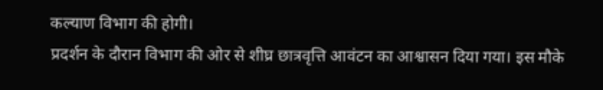कल्याण विभाग की होगी।
प्रदर्शन के दौरान विभाग की ओर से शीघ्र छात्रवृत्ति आवंटन का आश्वासन दिया गया। इस मौके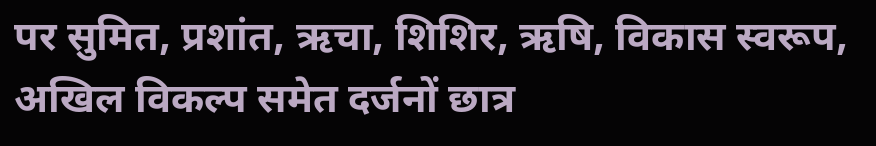पर सुमित, प्रशांत, ऋचा, शिशिर, ऋषि, विकास स्वरूप, अखिल विकल्प समेत दर्जनों छात्र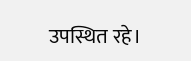उपस्थित रहे।